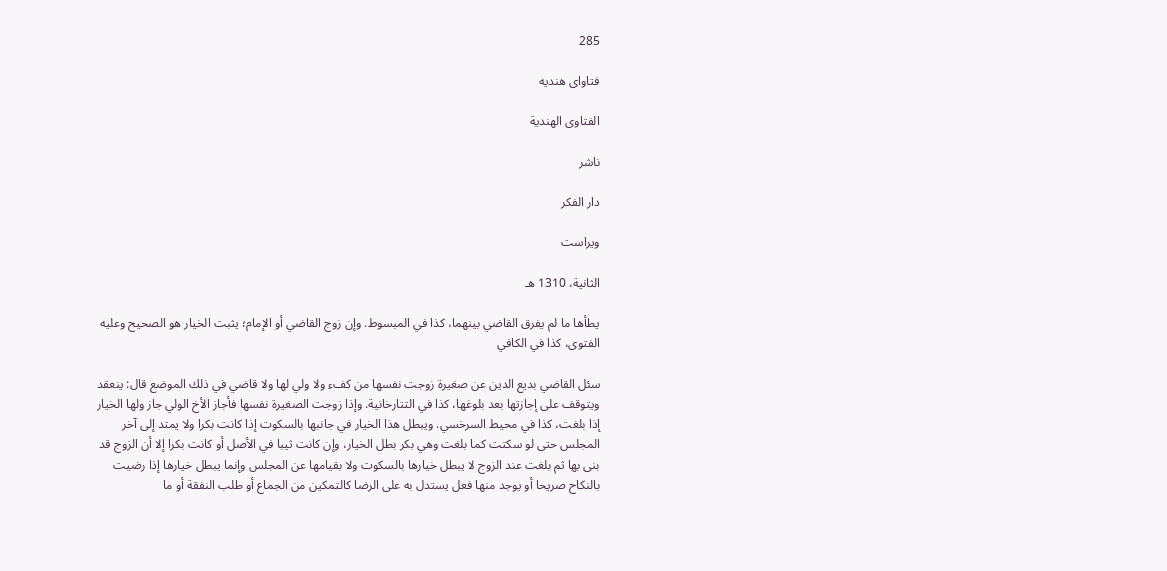285

فتاوای هندیه

الفتاوى الهندية

ناشر

دار الفكر

ویراست

الثانية، 1310 هـ

يطأها ما لم يفرق القاضي بينهما، كذا في المبسوط. وإن زوج القاضي أو الإمام؛ يثبت الخيار هو الصحيح وعليه الفتوى، كذا في الكافي

سئل القاضي بديع الدين عن صغيرة زوجت نفسها من كفء ولا ولي لها ولا قاضي في ذلك الموضع قال: ينعقد ويتوقف على إجازتها بعد بلوغها، كذا في التتارخانية. وإذا زوجت الصغيرة نفسها فأجاز الأخ الولي جاز ولها الخيار إذا بلغت، كذا في محيط السرخسي. ويبطل هذا الخيار في جانبها بالسكوت إذا كانت بكرا ولا يمتد إلى آخر المجلس حتى لو سكتت كما بلغت وهي بكر بطل الخيار، وإن كانت ثيبا في الأصل أو كانت بكرا إلا أن الزوج قد بنى بها ثم بلغت عند الزوج لا يبطل خيارها بالسكوت ولا بقيامها عن المجلس وإنما يبطل خيارها إذا رضيت بالنكاح صريحا أو يوجد منها فعل يستدل به على الرضا كالتمكين من الجماع أو طلب النفقة أو ما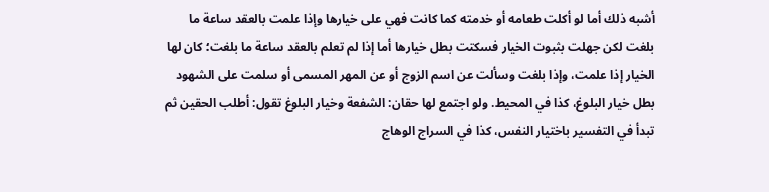أشبه ذلك أما لو أكلت طعامه أو خدمته كما كانت فهي على خيارها وإذا علمت بالعقد ساعة ما بلغت لكن جهلت بثبوت الخيار فسكتت بطل خيارها أما إذا لم تعلم بالعقد ساعة ما بلغت؛ كان لها الخيار إذا علمت، وإذا بلغت وسألت عن اسم الزوج أو عن المهر المسمى أو سلمت على الشهود بطل خيار البلوغ، كذا في المحيط. ولو اجتمع لها حقان: الشفعة وخيار البلوغ تقول: أطلب الحقين ثم تبدأ في التفسير باختيار النفس، كذا في السراج الوهاج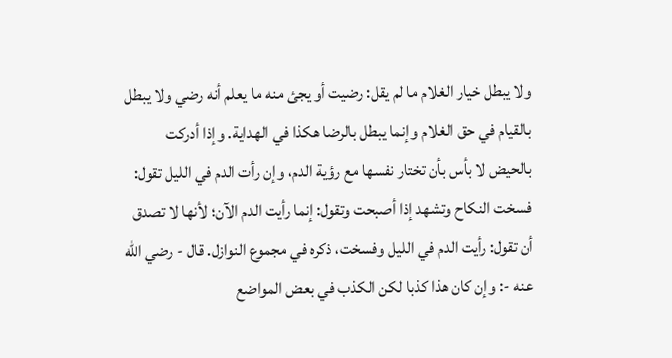ولا يبطل خيار الغلام ما لم يقل: رضيت أو يجئ منه ما يعلم أنه رضي ولا يبطل بالقيام في حق الغلام وإنما يبطل بالرضا هكذا في الهداية. وإذا أدركت بالحيض لا بأس بأن تختار نفسها مع رؤية الدم، وإن رأت الدم في الليل تقول: فسخت النكاح وتشهد إذا أصبحت وتقول: إنما رأيت الدم الآن؛ لأنها لا تصدق أن تقول: رأيت الدم في الليل وفسخت، ذكره في مجموع النوازل. قال - رضي الله عنه -: وإن كان هذا كذبا لكن الكذب في بعض المواضع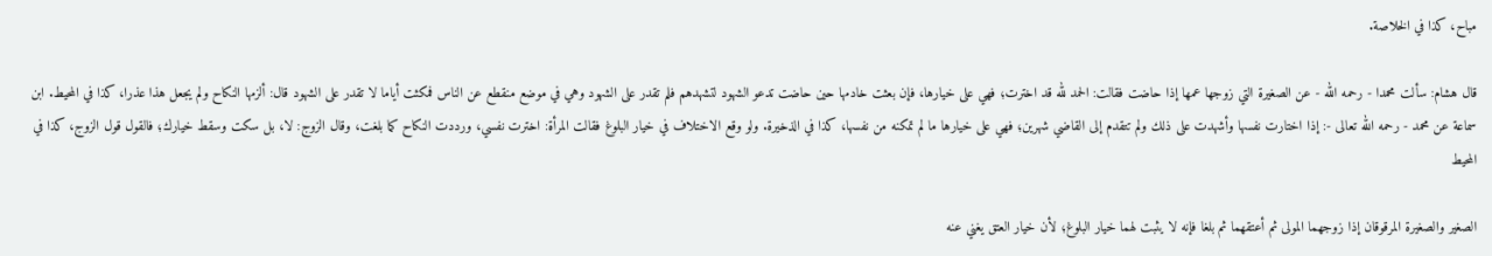مباح، كذا في الخلاصة.

قال هشام: سألت محمدا - رحمه الله - عن الصغيرة التي زوجها عمها إذا حاضت فقالت: الحمد لله قد اخترت؛ فهي على خيارها، فإن بعثت خادمها حين حاضت تدعو الشهود لتشهدهم فلم تقدر على الشهود وهي في موضع منقطع عن الناس فمكثت أياما لا تقدر على الشهود قال: ألزمها النكاح ولم يجعل هذا عذرا، كذا في المحيط. ابن سماعة عن محمد - رحمه الله تعالى -: إذا اختارت نفسها وأشهدت على ذلك ولم تتقدم إلى القاضي شهرين؛ فهي على خيارها ما لم تمكنه من نفسها، كذا في الذخيرة. ولو وقع الاختلاف في خيار البلوغ فقالت المرأة: اخترت نفسي، ورددت النكاح كما بلغت، وقال الزوج: لا، بل سكت وسقط خيارك؛ فالقول قول الزوج، كذا في المحيط

الصغير والصغيرة المرقوقان إذا زوجهما المولى ثم أعتقهما ثم بلغا فإنه لا يثبت لهما خيار البلوغ؛ لأن خيار العتق يغني عنه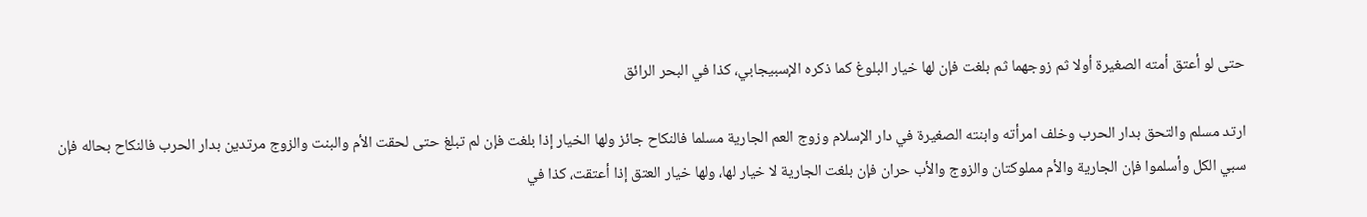حتى لو أعتق أمته الصغيرة أولا ثم زوجهما ثم بلغت فإن لها خيار البلوغ كما ذكره الإسبيجابي، كذا في البحر الرائق

ارتد مسلم والتحق بدار الحرب وخلف امرأته وابنته الصغيرة في دار الإسلام وزوج العم الجارية مسلما فالنكاح جائز ولها الخيار إذا بلغت فإن لم تبلغ حتى لحقت الأم والبنت والزوج مرتدين بدار الحرب فالنكاح بحاله فإن سبي الكل وأسلموا فإن الجارية والأم مملوكتان والزوج والأب حران فإن بلغت الجارية لا خيار لها، ولها خيار العتق إذا أعتقت، كذا في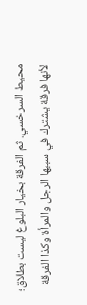محيط السرخسي. ثم الفرقة بخيار البلوغ ليست بطلاق؛ لأنها فرقة يشترك في سببها الرجل والمرأة وكذا الفرقة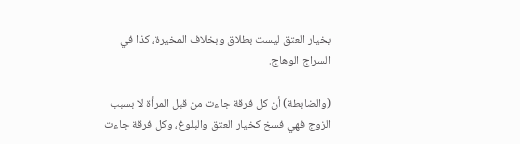بخيار العتق ليست بطلاق وبخلاف المخيرة، كذا في السراج الوهاج.

(والضابطة) أن كل فرقة جاءت من قبل المرأة لا بسبب الزوج فهي فسخ كخيار العتق والبلوغ، وكل فرقة جاءت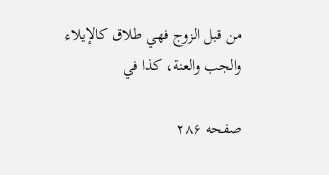من قبل الزوج فهي طلاق كالإيلاء والجب والعنة، كذا في

صفحه ۲۸۶